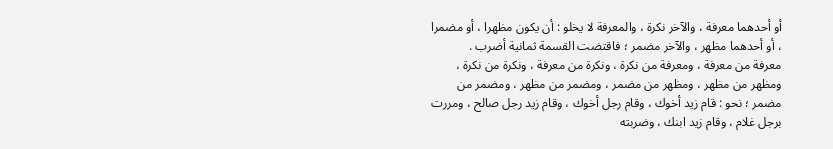أو أحدهما معرفة ، والآخر نكرة ، والمعرفة لا يخلو : أن يكون مظهرا ، أو مضمرا ، أو أحدهما مظهر ، والآخر مضمر ؛ فاقتضت القسمة ثمانية أضرب .
معرفة من معرفة ، ومعرفة من نكرة ، ونكرة من معرفة ، ونكرة من نكرة ، ومظهر من مظهر ، ومظهر من مضمر ، ومضمر من مظهر ، ومضمر من مضمر ؛ نحو : قام زيد أخوك ، وقام رجل أخوك ، وقام زيد رجل صالح ، ومررت برجل غلام ، وقام زيد ابنك ، وضربته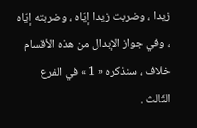زيدا ، وضربت زيدا إيّاه ، وضربته إيّاه ، وفي جواز الإبدال من هذه الأقسام خلاف ، سنذكره « 1 » في الفرع الثّالث .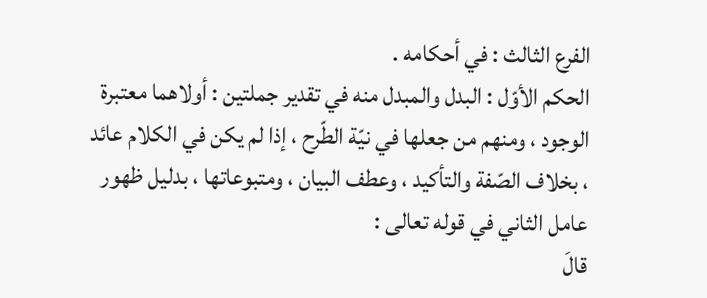الفرع الثالث : في أحكامه .
الحكم الأوّل : البدل والمبدل منه في تقدير جملتين : أولاهما معتبرة الوجود ، ومنهم من جعلها في نيّة الطّرح ، إذا لم يكن في الكلام عائد ، بخلاف الصّفة والتأكيد ، وعطف البيان ، ومتبوعاتها ، بدليل ظهور عامل الثاني في قوله تعالى :
قالَ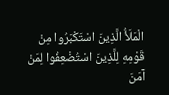الْمَلَأُ الَّذِينَ اسْتَكْبَرُوا مِنْ قَوْمِهِ لِلَّذِينَ اسْتُضْعِفُوا لِمَنْ آمَنَ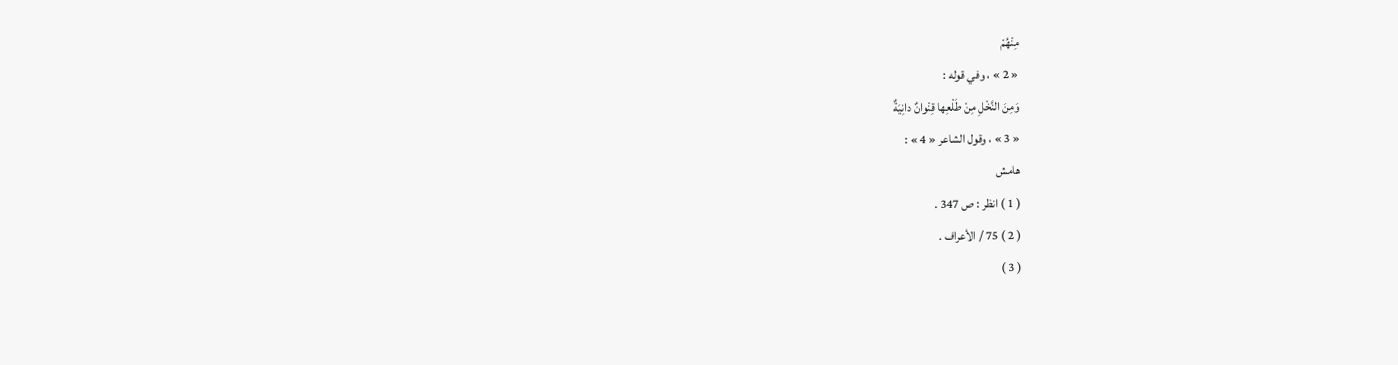مِنْهُمْ
« 2 » ، وفي قوله :
وَمِنَ النَّخْلِ مِنْ طَلْعِها قِنْوانٌ دانِيَةٌ
« 3 » ، وقول الشاعر « 4 » :
هامش
( 1 ) انظر : ص 347 .
( 2 ) 75 / الأعراف .
( 3 )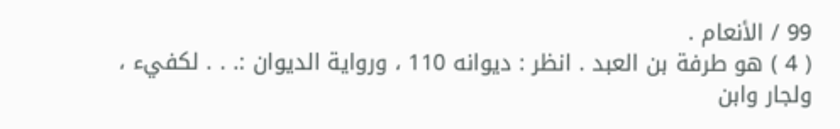99 / الأنعام .
( 4 ) هو طرفة بن العبد . انظر : ديوانه 110 ، ورواية الديوان :. . . لكفيء ، ولجار وابن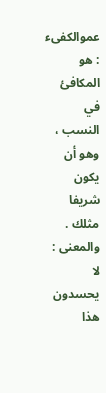عموالكفىء : هو المكافئ في النسب ، وهو أن يكون شريفا مثلك .
والمعنى : لا يحسدون هذا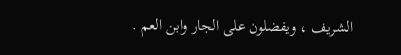الشريف ، ويفضلون على الجار وابن العم .